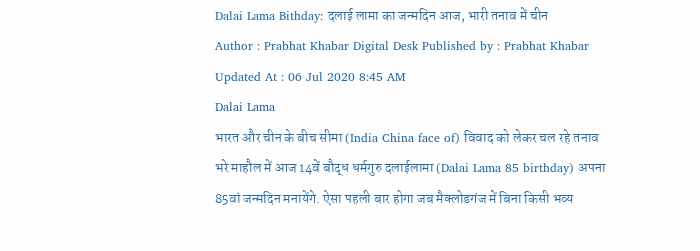Dalai Lama Bithday: दलाई लामा का जन्मदिन आज, भारी तनाव में चीन
Author : Prabhat Khabar Digital Desk Published by : Prabhat Khabar Updated At : 06 Jul 2020 8:45 AM
Dalai Lama
भारत और चीन के बीच सीमा (India China face of) विवाद को लेकर चल रहे तनाव भरे माहौल में आज 14वें बौद्ध धर्मगुरु दलाईलामा (Dalai Lama 85 birthday) अपना 85वां जन्मदिन मनायेंगे. ऐसा पहली बार होगा जब मैक्लोडगंज में बिना किसी भव्य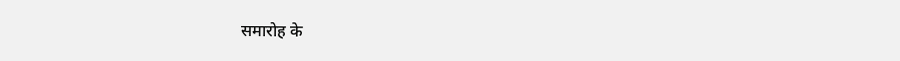समारोह के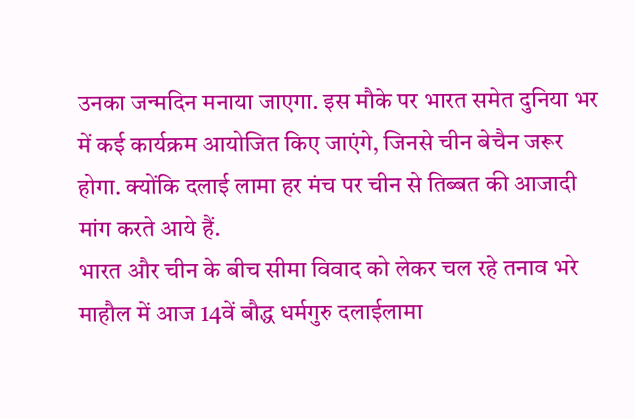उनका जन्मदिन मनाया जाएगा. इस मौके पर भारत समेत दुनिया भर में कई कार्यक्रम आयोजित किए जाएंगे, जिनसे चीन बेचैन जरूर होगा. क्योंकि दलाई लामा हर मंच पर चीन से तिब्बत की आजादी मांग करते आये हैं.
भारत और चीन के बीच सीमा विवाद को लेकर चल रहे तनाव भरे माहौल में आज 14वें बौद्ध धर्मगुरु दलाईलामा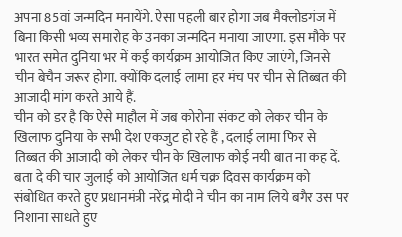अपना 85वां जन्मदिन मनायेंगे. ऐसा पहली बार होगा जब मैक्लोडगंज में बिना किसी भव्य समारोह के उनका जन्मदिन मनाया जाएगा. इस मौके पर भारत समेत दुनिया भर में कई कार्यक्रम आयोजित किए जाएंगे, जिनसे चीन बेचैन जरूर होगा. क्योंकि दलाई लामा हर मंच पर चीन से तिब्बत की आजादी मांग करते आये हैं.
चीन को डर है कि ऐसे माहौल में जब कोरोना संकट को लेकर चीन के खिलाफ दुनिया के सभी देश एकजुट हो रहे हैं , दलाई लामा फिर से तिब्बत की आजादी को लेकर चीन के खिलाफ कोई नयी बात ना कह दें. बता दे की चार जुलाई को आयोजित धर्म चक्र दिवस कार्यक्रम को संबोधित करते हुए प्रधानमंत्री नरेंद्र मोदी ने चीन का नाम लिये बगैर उस पर निशाना साधते हुए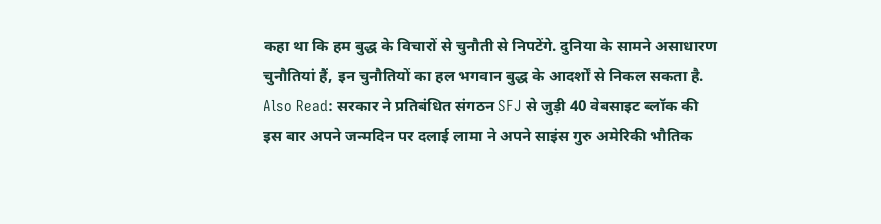कहा था कि हम बुद्ध के विचारों से चुनौती से निपटेंगे. दुनिया के सामने असाधारण चुनौतियां हैं, इन चुनौतियों का हल भगवान बुद्ध के आदर्शों से निकल सकता है.
Also Read: सरकार ने प्रतिबंधित संगठन SFJ से जुड़ी 40 वेबसाइट ब्लॉक की
इस बार अपने जन्मदिन पर दलाई लामा ने अपने साइंस गुरु अमेरिकी भौतिक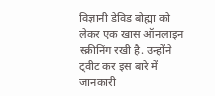विज्ञानी डेविड बोह्मा को लेकर एक खास ऑनलाइन स्क्रीनिंग रखी है. उन्होंने ट्वीट कर इस बारे में जानकारी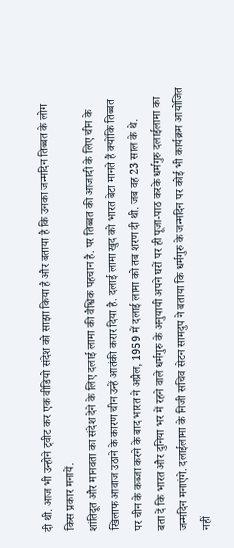दी थी. आज भी उन्होने ट्वीट कर एक वीडियो संदेश को साझा किया है और बताया है कि उनका जन्मदिन तिब्बत के लोग किस प्रकार मनायें.
शांतिदूत और मानवता का संदेश देने के लिए दलाई लामा की वैश्विक पहचान है. पर तिब्बत की आजादी के लिए चीन के खिलाफ आवाज उठाने के कारण चीन उन्हें आतंकी करार दिया है. दलाई लामा खुद को भारत बेटा मानते हैं क्योंकि तिब्बत पर चीन के कब्जा करने के बाद भारत ने अप्रैल, 1959 में दलाई लामा को तब शरण दी थी. जब वह 23 साल के थे.
बता दें कि भारत और दुनिया भर में रहने वाले धर्मगुरु के अनुयायी अपने घरों पर ही पूजा-पाठ करके धर्मगुरु दलाईलामा का जन्मदिन मनाएंगे. दलाईलामा के निजी सचिव सेटन सामदुप ने बताया कि धर्मगुरु के जन्मदिन पर कोई भी कार्यक्रम आयोजित नहीं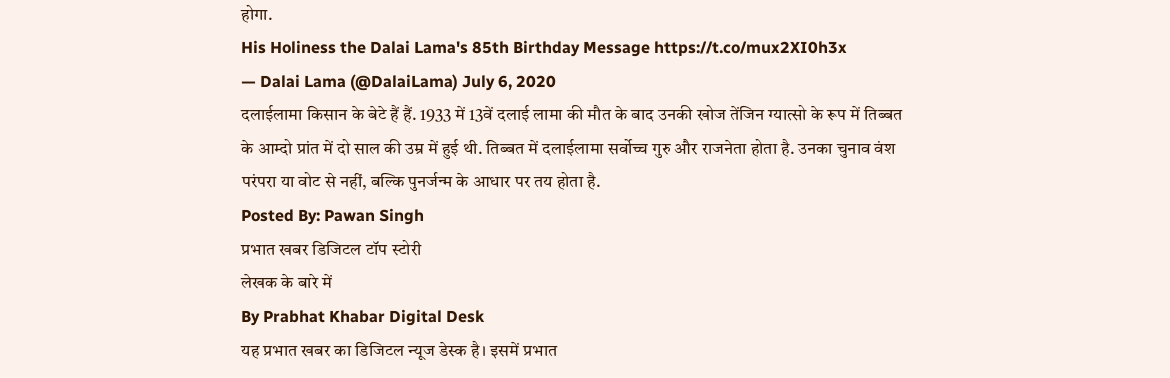होगा.
His Holiness the Dalai Lama's 85th Birthday Message https://t.co/mux2XI0h3x
— Dalai Lama (@DalaiLama) July 6, 2020
दलाईलामा किसान के बेटे हैं हैं. 1933 में 13वें दलाई लामा की मौत के बाद उनकी खोज तेंजिन ग्यात्सो के रूप में तिब्बत के आम्दो प्रांत में दो साल की उम्र में हुई थी. तिब्बत में दलाईलामा सर्वोच्च गुरु और राजनेता होता है. उनका चुनाव वंश परंपरा या वोट से नहीं, बल्कि पुनर्जन्म के आधार पर तय होता है.
Posted By: Pawan Singh
प्रभात खबर डिजिटल टॉप स्टोरी
लेखक के बारे में
By Prabhat Khabar Digital Desk
यह प्रभात खबर का डिजिटल न्यूज डेस्क है। इसमें प्रभात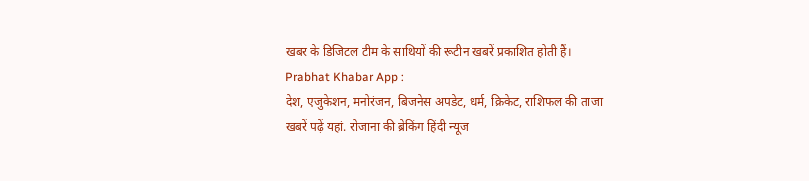खबर के डिजिटल टीम के साथियों की रूटीन खबरें प्रकाशित होती हैं।
Prabhat Khabar App :
देश, एजुकेशन, मनोरंजन, बिजनेस अपडेट, धर्म, क्रिकेट, राशिफल की ताजा खबरें पढ़ें यहां. रोजाना की ब्रेकिंग हिंदी न्यूज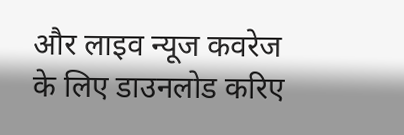और लाइव न्यूज कवरेज के लिए डाउनलोड करिए